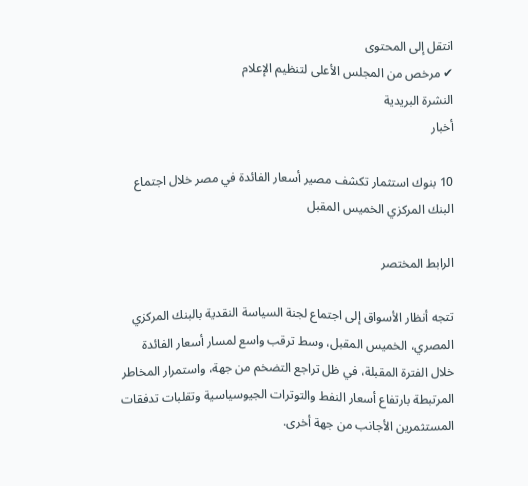انتقل إلى المحتوى
✔ مرخص من المجلس الأعلى لتنظيم الإعلام
النشرة البريدية
أخبار

10 بنوك استثمار تكشف مصير أسعار الفائدة في مصر خلال اجتماع البنك المركزي الخميس المقبل

الرابط المختصر

تتجه أنظار الأسواق إلى اجتماع لجنة السياسة النقدية بالبنك المركزي المصري، الخميس المقبل، وسط ترقب واسع لمسار أسعار الفائدة خلال الفترة المقبلة، في ظل تراجع التضخم من جهة، واستمرار المخاطر المرتبطة بارتفاع أسعار النفط والتوترات الجيوسياسية وتقلبات تدفقات المستثمرين الأجانب من جهة أخرى.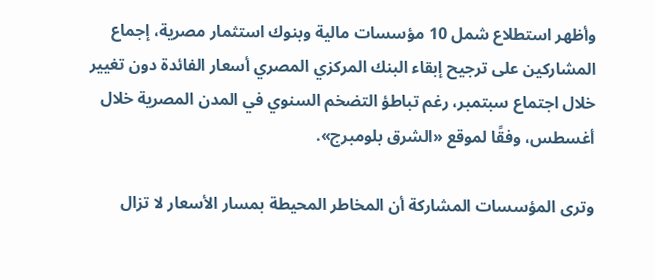وأظهر استطلاع شمل 10 مؤسسات مالية وبنوك استثمار مصرية، إجماع المشاركين على ترجيح إبقاء البنك المركزي المصري أسعار الفائدة دون تغيير خلال اجتماع سبتمبر، رغم تباطؤ التضخم السنوي في المدن المصرية خلال أغسطس، وفقًا لموقع «الشرق بلومبرج».

وترى المؤسسات المشاركة أن المخاطر المحيطة بمسار الأسعار لا تزال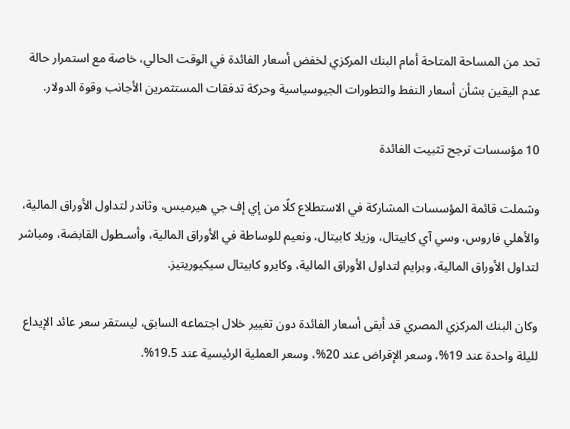تحد من المساحة المتاحة أمام البنك المركزي لخفض أسعار الفائدة في الوقت الحالي، خاصة مع استمرار حالة عدم اليقين بشأن أسعار النفط والتطورات الجيوسياسية وحركة تدفقات المستثمرين الأجانب وقوة الدولار.

10 مؤسسات ترجح تثبيت الفائدة

وشملت قائمة المؤسسات المشاركة في الاستطلاع كلًا من إي إف جي هيرميس، وثاندر لتداول الأوراق المالية، والأهلي فاروس، وسي آي كابيتال، وزيلا كابيتال، ونعيم للوساطة في الأوراق المالية، وأسـطول القابضة، ومباشر لتداول الأوراق المالية، وبرايم لتداول الأوراق المالية، وكايرو كابيتال سيكيوريتيز.

وكان البنك المركزي المصري قد أبقى أسعار الفائدة دون تغيير خلال اجتماعه السابق، ليستقر سعر عائد الإيداع لليلة واحدة عند 19%، وسعر الإقراض عند 20%، وسعر العملية الرئيسية عند 19.5%.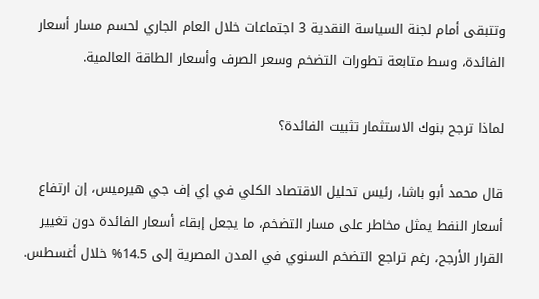وتتبقى أمام لجنة السياسة النقدية 3 اجتماعات خلال العام الجاري لحسم مسار أسعار الفائدة، وسط متابعة تطورات التضخم وسعر الصرف وأسعار الطاقة العالمية.

لماذا ترجح بنوك الاستثمار تثبيت الفائدة؟

قال محمد أبو باشا، رئيس تحليل الاقتصاد الكلي في إي إف جي هيرميس، إن ارتفاع أسعار النفط يمثل مخاطر على مسار التضخم، ما يجعل إبقاء أسعار الفائدة دون تغيير القرار الأرجح، رغم تراجع التضخم السنوي في المدن المصرية إلى 14.5% خلال أغسطس.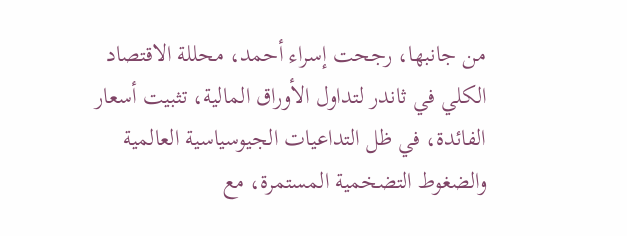من جانبها، رجحت إسراء أحمد، محللة الاقتصاد الكلي في ثاندر لتداول الأوراق المالية، تثبيت أسعار الفائدة، في ظل التداعيات الجيوسياسية العالمية والضغوط التضخمية المستمرة، مع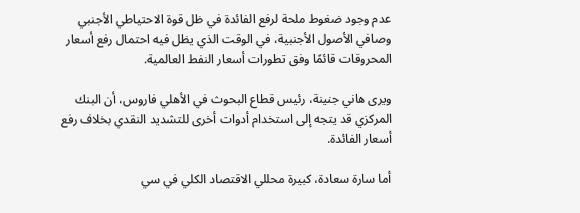عدم وجود ضغوط ملحة لرفع الفائدة في ظل قوة الاحتياطي الأجنبي وصافي الأصول الأجنبية، في الوقت الذي يظل فيه احتمال رفع أسعار المحروقات قائمًا وفق تطورات أسعار النفط العالمية.

ويرى هاني جنينة، رئيس قطاع البحوث في الأهلي فاروس، أن البنك المركزي قد يتجه إلى استخدام أدوات أخرى للتشديد النقدي بخلاف رفع أسعار الفائدة.

أما سارة سعادة، كبيرة محللي الاقتصاد الكلي في سي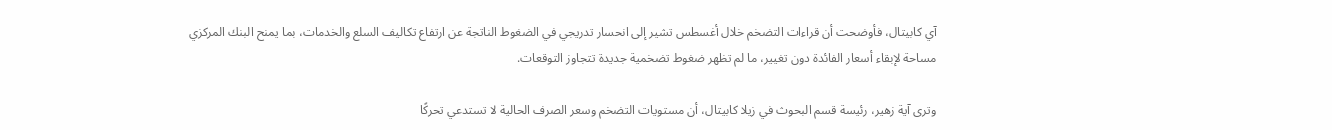آي كابيتال، فأوضحت أن قراءات التضخم خلال أغسطس تشير إلى انحسار تدريجي في الضغوط الناتجة عن ارتفاع تكاليف السلع والخدمات، بما يمنح البنك المركزي مساحة لإبقاء أسعار الفائدة دون تغيير، ما لم تظهر ضغوط تضخمية جديدة تتجاوز التوقعات.

وترى آية زهير، رئيسة قسم البحوث في زيلا كابيتال، أن مستويات التضخم وسعر الصرف الحالية لا تستدعي تحركًا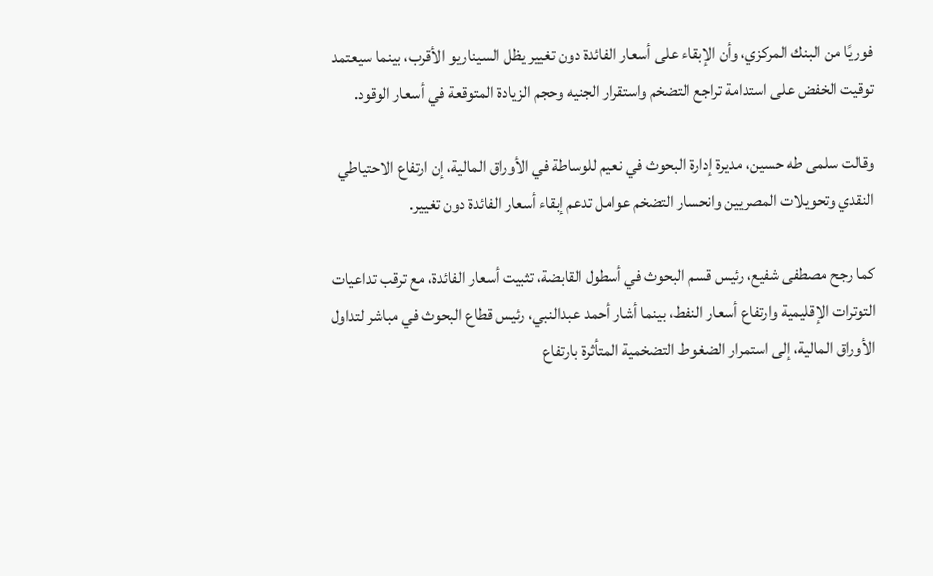فوريًا من البنك المركزي، وأن الإبقاء على أسعار الفائدة دون تغيير يظل السيناريو الأقرب، بينما سيعتمد توقيت الخفض على استدامة تراجع التضخم واستقرار الجنيه وحجم الزيادة المتوقعة في أسعار الوقود.

وقالت سلمى طه حسين، مديرة إدارة البحوث في نعيم للوساطة في الأوراق المالية، إن ارتفاع الاحتياطي النقدي وتحويلات المصريين وانحسار التضخم عوامل تدعم إبقاء أسعار الفائدة دون تغيير.

كما رجح مصطفى شفيع، رئيس قسم البحوث في أسطول القابضة، تثبيت أسعار الفائدة، مع ترقب تداعيات التوترات الإقليمية وارتفاع أسعار النفط، بينما أشار أحمد عبدالنبي، رئيس قطاع البحوث في مباشر لتداول الأوراق المالية، إلى استمرار الضغوط التضخمية المتأثرة بارتفاع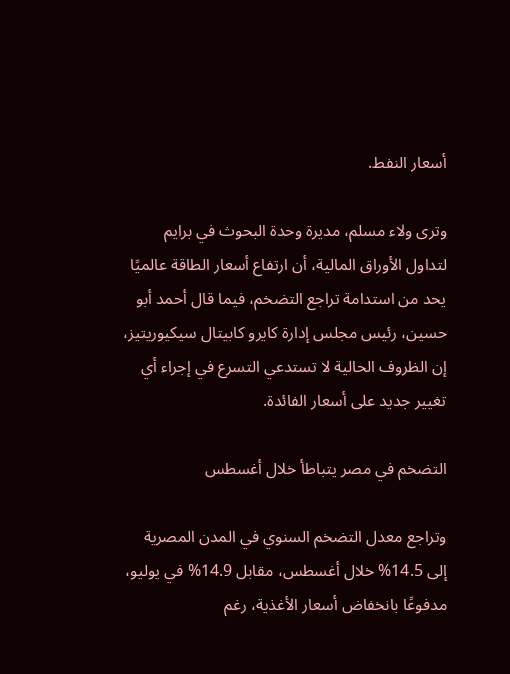أسعار النفط.

وترى ولاء مسلم، مديرة وحدة البحوث في برايم لتداول الأوراق المالية، أن ارتفاع أسعار الطاقة عالميًا يحد من استدامة تراجع التضخم، فيما قال أحمد أبو حسين، رئيس مجلس إدارة كايرو كابيتال سيكيوريتيز، إن الظروف الحالية لا تستدعي التسرع في إجراء أي تغيير جديد على أسعار الفائدة.

التضخم في مصر يتباطأ خلال أغسطس

وتراجع معدل التضخم السنوي في المدن المصرية إلى 14.5% خلال أغسطس، مقابل 14.9% في يوليو، مدفوعًا بانخفاض أسعار الأغذية، رغم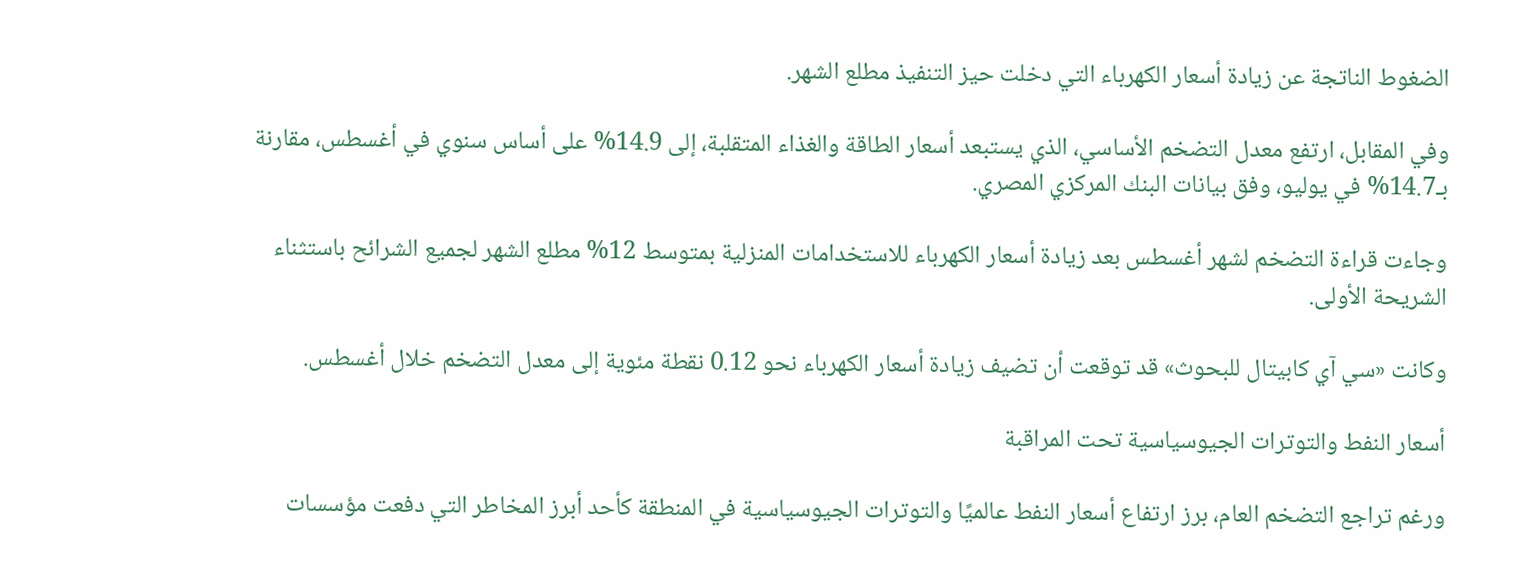الضغوط الناتجة عن زيادة أسعار الكهرباء التي دخلت حيز التنفيذ مطلع الشهر.

وفي المقابل، ارتفع معدل التضخم الأساسي، الذي يستبعد أسعار الطاقة والغذاء المتقلبة، إلى 14.9% على أساس سنوي في أغسطس، مقارنة بـ14.7% في يوليو، وفق بيانات البنك المركزي المصري.

وجاءت قراءة التضخم لشهر أغسطس بعد زيادة أسعار الكهرباء للاستخدامات المنزلية بمتوسط 12% مطلع الشهر لجميع الشرائح باستثناء الشريحة الأولى.

وكانت «سي آي كابيتال للبحوث» قد توقعت أن تضيف زيادة أسعار الكهرباء نحو 0.12 نقطة مئوية إلى معدل التضخم خلال أغسطس.

أسعار النفط والتوترات الجيوسياسية تحت المراقبة

ورغم تراجع التضخم العام، برز ارتفاع أسعار النفط عالميًا والتوترات الجيوسياسية في المنطقة كأحد أبرز المخاطر التي دفعت مؤسسات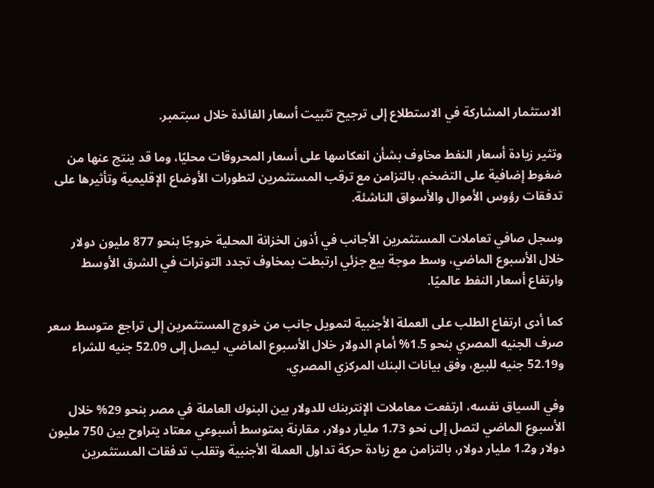الاستثمار المشاركة في الاستطلاع إلى ترجيح تثبيت أسعار الفائدة خلال سبتمبر.

وتثير زيادة أسعار النفط مخاوف بشأن انعكاسها على أسعار المحروقات محليًا، وما قد ينتج عنها من ضغوط إضافية على التضخم، بالتزامن مع ترقب المستثمرين لتطورات الأوضاع الإقليمية وتأثيرها على تدفقات رؤوس الأموال والأسواق الناشئة.

وسجل صافي تعاملات المستثمرين الأجانب في أذون الخزانة المحلية خروجًا بنحو 877 مليون دولار خلال الأسبوع الماضي، وسط موجة بيع جزئي ارتبطت بمخاوف تجدد التوترات في الشرق الأوسط وارتفاع أسعار النفط عالميًا.

كما أدى ارتفاع الطلب على العملة الأجنبية لتمويل جانب من خروج المستثمرين إلى تراجع متوسط سعر صرف الجنيه المصري بنحو 1.5% أمام الدولار خلال الأسبوع الماضي، ليصل إلى 52.09 جنيه للشراء و52.19 جنيه للبيع، وفق بيانات البنك المركزي المصري.

وفي السياق نفسه، ارتفعت معاملات الإنتربنك للدولار بين البنوك العاملة في مصر بنحو 29% خلال الأسبوع الماضي لتصل إلى نحو 1.73 مليار دولار، مقارنة بمتوسط أسبوعي معتاد يتراوح بين 750 مليون دولار و1.2 مليار دولار، بالتزامن مع زيادة حركة تداول العملة الأجنبية وتقلب تدفقات المستثمرين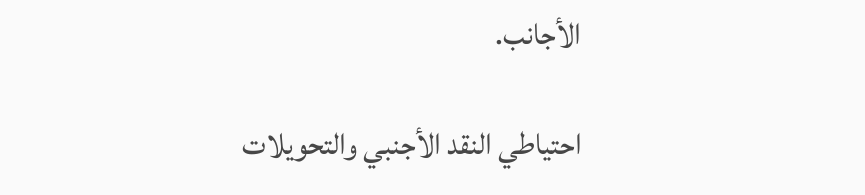الأجانب.

احتياطي النقد الأجنبي والتحويلات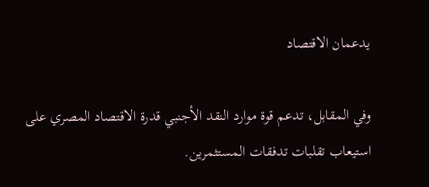يدعمان الاقتصاد

وفي المقابل، تدعم قوة موارد النقد الأجنبي قدرة الاقتصاد المصري على استيعاب تقلبات تدفقات المستثمرين.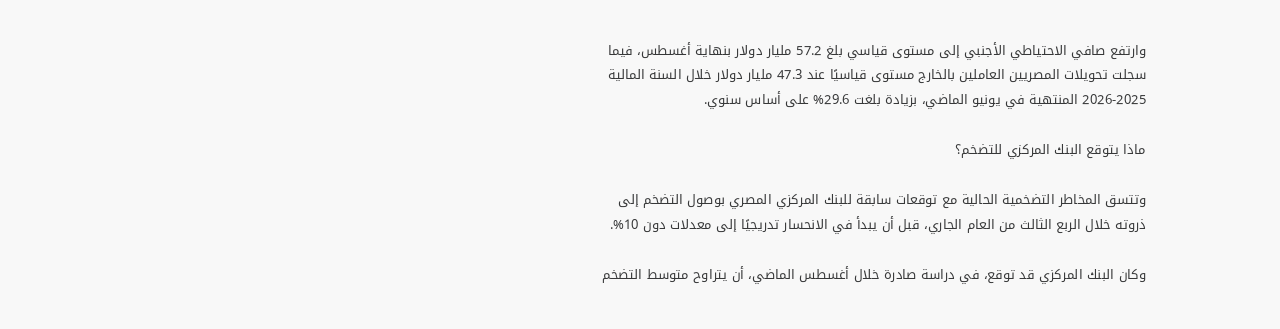وارتفع صافي الاحتياطي الأجنبي إلى مستوى قياسي بلغ 57.2 مليار دولار بنهاية أغسطس، فيما سجلت تحويلات المصريين العاملين بالخارج مستوى قياسيًا عند 47.3 مليار دولار خلال السنة المالية 2025-2026 المنتهية في يونيو الماضي، بزيادة بلغت 29.6% على أساس سنوي.

ماذا يتوقع البنك المركزي للتضخم؟

وتتسق المخاطر التضخمية الحالية مع توقعات سابقة للبنك المركزي المصري بوصول التضخم إلى ذروته خلال الربع الثالث من العام الجاري، قبل أن يبدأ في الانحسار تدريجيًا إلى معدلات دون 10%.

وكان البنك المركزي قد توقع، في دراسة صادرة خلال أغسطس الماضي، أن يتراوح متوسط التضخم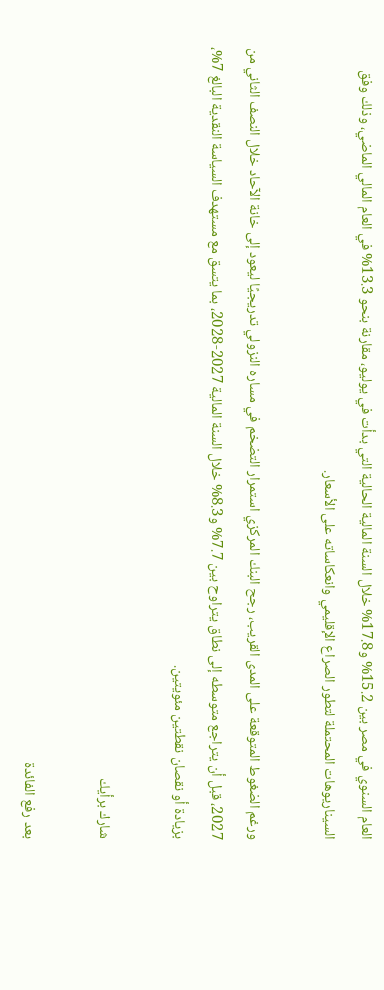العام السنوي في مصر بين 15.2% و17.8% خلال السنة المالية الحالية التي بدأت في يوليو، مقارنة بنحو 13.3% في العام المالي الماضي، وذلك وفق السيناريوهات المحتملة لتطور الصراع الإقليمي وانعكاساته على الأسعار.

ورغم الضغوط المتوقعة على المدى القريب، رجح البنك المركزي استمرار التضخم في مساره النزولي تدريجيًا ليعود إلى خانة الآحاد خلال النصف الثاني من 2027، قبل أن يتراجع متوسطه إلى نطاق يتراوح بين 7.7% و8.3% خلال السنة المالية 2027-2028، بما يتسق مع مستهدف السياسة النقدية البالغ 7%، بزيادة أو نقصان نقطتين مئويتين.

شارك برأيك

بعد رفع الفائدة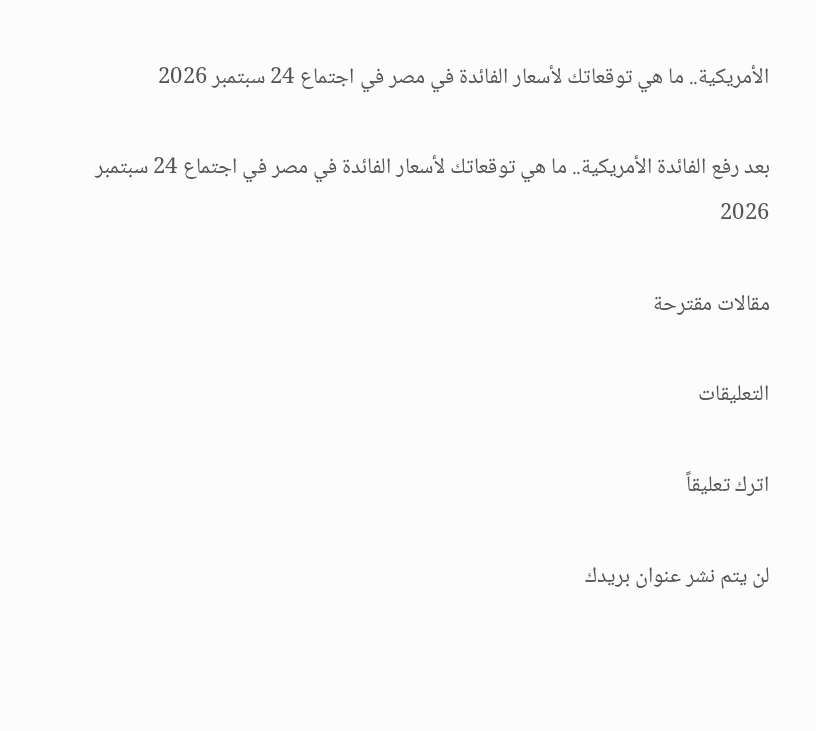الأمريكية.. ما هي توقعاتك لأسعار الفائدة في مصر في اجتماع 24 سبتمبر 2026

بعد رفع الفائدة الأمريكية.. ما هي توقعاتك لأسعار الفائدة في مصر في اجتماع 24 سبتمبر 2026

مقالات مقترحة

التعليقات

اترك تعليقاً

لن يتم نشر عنوان بريدك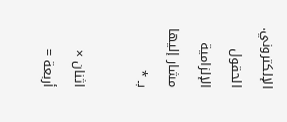الإلكتروني. الحقول الإلزامية مشار إليها بـ *

اثنان × أربعة =